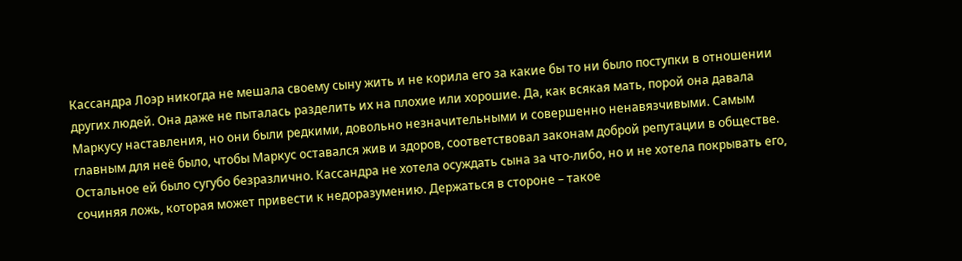Кассандра Лоэр никогда не мешала своему сыну жить и не корила его за какие бы то ни было поступки в отношении других людей. Она даже не пыталась разделить их на плохие или хорошие. Да, как всякая мать, порой она давала Маркусу наставления, но они были редкими, довольно незначительными и совершенно ненавязчивыми. Самым главным для неё было, чтобы Маркус оставался жив и здоров, соответствовал законам доброй репутации в обществе. Остальное ей было сугубо безразлично. Кассандра не хотела осуждать сына за что-либо, но и не хотела покрывать его, сочиняя ложь, которая может привести к недоразумению. Держаться в стороне – такое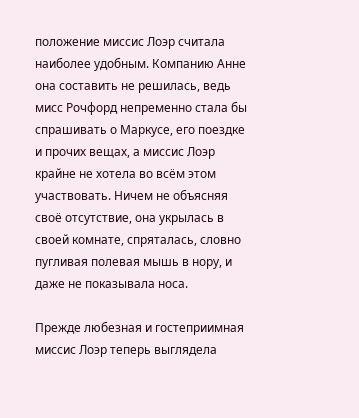положение миссис Лоэр считала наиболее удобным. Компанию Анне она составить не решилась, ведь мисс Рочфорд непременно стала бы спрашивать о Маркусе, его поездке и прочих вещах, а миссис Лоэр крайне не хотела во всём этом участвовать. Ничем не объясняя своё отсутствие, она укрылась в своей комнате, спряталась, словно пугливая полевая мышь в нору, и даже не показывала носа.

Прежде любезная и гостеприимная миссис Лоэр теперь выглядела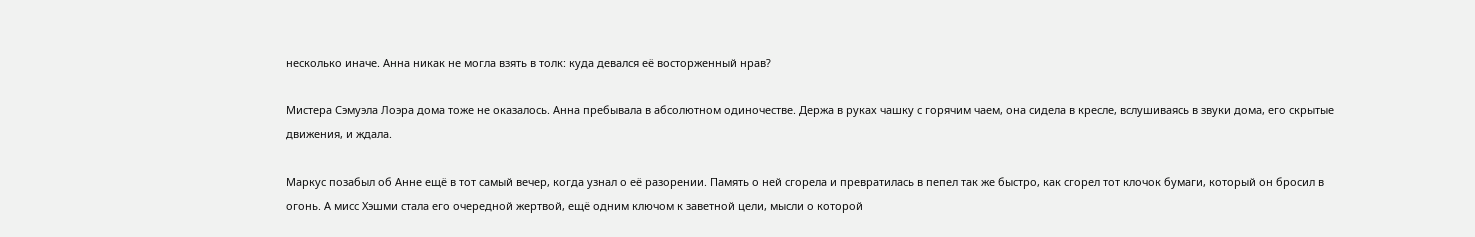несколько иначе. Анна никак не могла взять в толк: куда девался её восторженный нрав?

Мистера Сэмуэла Лоэра дома тоже не оказалось. Анна пребывала в абсолютном одиночестве. Держа в руках чашку с горячим чаем, она сидела в кресле, вслушиваясь в звуки дома, его скрытые движения, и ждала.

Маркус позабыл об Анне ещё в тот самый вечер, когда узнал о её разорении. Память о ней сгорела и превратилась в пепел так же быстро, как сгорел тот клочок бумаги, который он бросил в огонь. А мисс Хэшми стала его очередной жертвой, ещё одним ключом к заветной цели, мысли о которой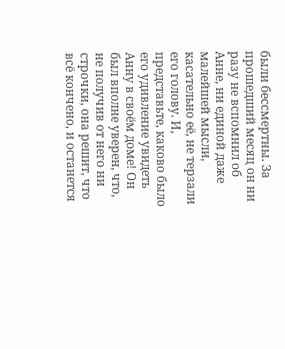были бессмертны. За прошедший месяц он ни разу не вспомнил об Анне, ни единой даже малейшей мысли, касательно её, не терзали его голову. И, представьте, каково было его удивление увидеть Анну в своём доме! Он был вполне уверен, что, не получив от него ни строчки, она решит, что всё кончено, и останется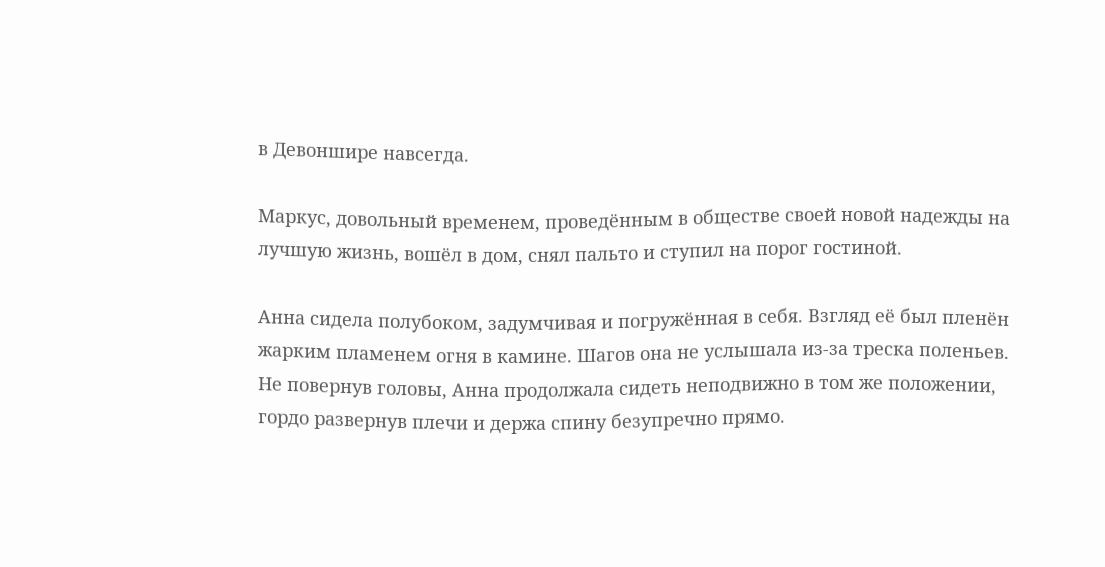в Девоншире навсегда.

Маркус, довольный временем, проведённым в обществе своей новой надежды на лучшую жизнь, вошёл в дом, снял пальто и ступил на порог гостиной.

Анна сидела полубоком, задумчивая и погружённая в себя. Взгляд её был пленён жарким пламенем огня в камине. Шагов она не услышала из-за треска поленьев. Не повернув головы, Анна продолжала сидеть неподвижно в том же положении, гордо развернув плечи и держа спину безупречно прямо.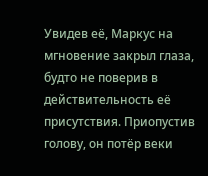Увидев её, Маркус на мгновение закрыл глаза, будто не поверив в действительность её присутствия. Приопустив голову, он потёр веки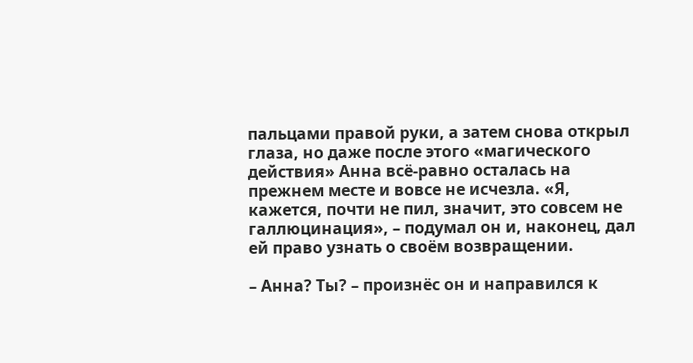пальцами правой руки, а затем снова открыл глаза, но даже после этого «магического действия» Анна всё-равно осталась на прежнем месте и вовсе не исчезла. «Я, кажется, почти не пил, значит, это совсем не галлюцинация», – подумал он и, наконец, дал ей право узнать о своём возвращении.

– Анна? Ты? – произнёс он и направился к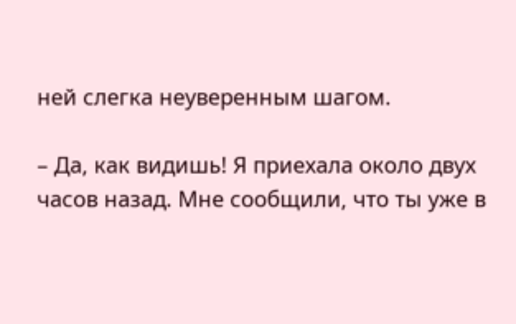ней слегка неуверенным шагом.

– Да, как видишь! Я приехала около двух часов назад. Мне сообщили, что ты уже в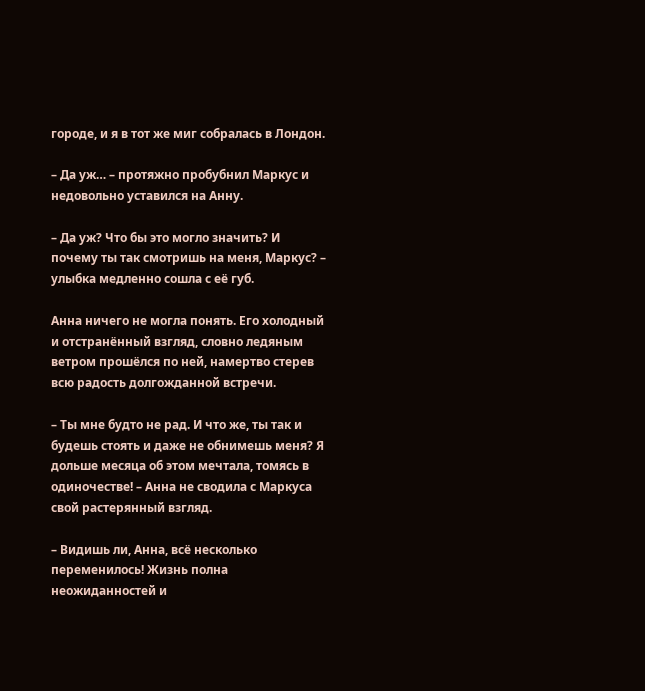городе, и я в тот же миг собралась в Лондон.

– Да уж… – протяжно пробубнил Маркус и недовольно уставился на Анну.

– Да уж? Что бы это могло значить? И почему ты так смотришь на меня, Маркус? – улыбка медленно сошла с её губ.

Анна ничего не могла понять. Его холодный и отстранённый взгляд, словно ледяным ветром прошёлся по ней, намертво стерев всю радость долгожданной встречи.

– Ты мне будто не рад. И что же, ты так и будешь стоять и даже не обнимешь меня? Я дольше месяца об этом мечтала, томясь в одиночестве! – Анна не сводила с Маркуса свой растерянный взгляд.

– Видишь ли, Анна, всё несколько переменилось! Жизнь полна неожиданностей и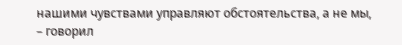нашими чувствами управляют обстоятельства, а не мы, – говорил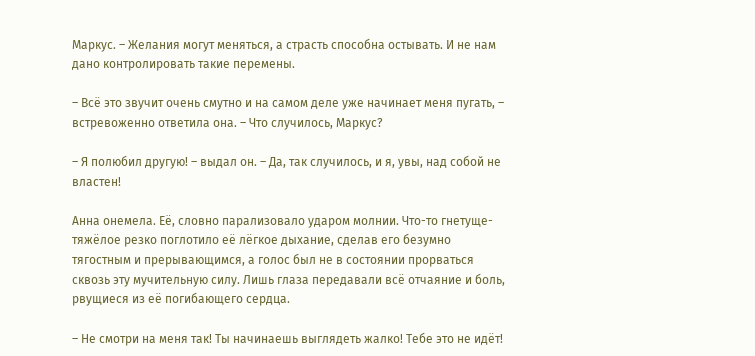Маркус. – Желания могут меняться, а страсть способна остывать. И не нам дано контролировать такие перемены.

– Всё это звучит очень смутно и на самом деле уже начинает меня пугать, – встревоженно ответила она. – Что случилось, Маркус?

– Я полюбил другую! – выдал он. – Да, так случилось, и я, увы, над собой не властен!

Анна онемела. Её, словно парализовало ударом молнии. Что-то гнетуще-тяжёлое резко поглотило её лёгкое дыхание, сделав его безумно тягостным и прерывающимся, а голос был не в состоянии прорваться сквозь эту мучительную силу. Лишь глаза передавали всё отчаяние и боль, рвущиеся из её погибающего сердца.

– Не смотри на меня так! Ты начинаешь выглядеть жалко! Тебе это не идёт!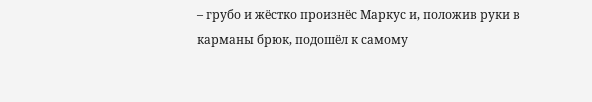– грубо и жёстко произнёс Маркус и, положив руки в карманы брюк, подошёл к самому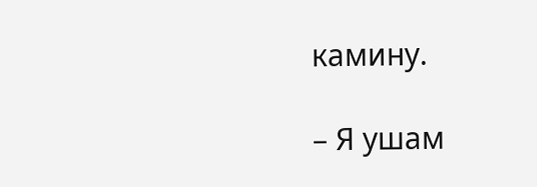камину.

– Я ушам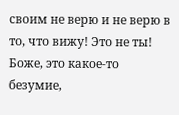своим не верю и не верю в то, что вижу! Это не ты! Боже, это какое-то безумие,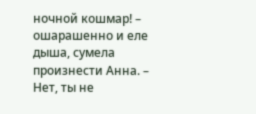ночной кошмар! – ошарашенно и еле дыша, сумела произнести Анна. – Нет, ты не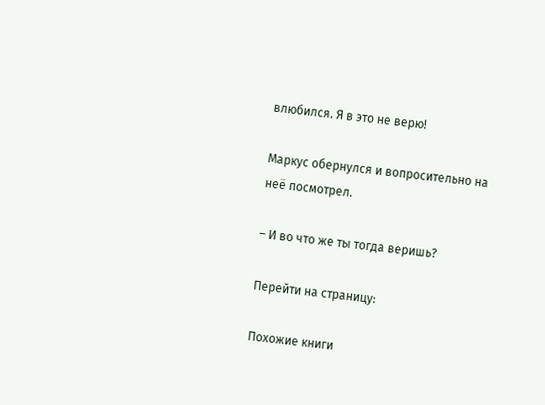влюбился. Я в это не верю!

Маркус обернулся и вопросительно на неё посмотрел.

– И во что же ты тогда веришь?

Перейти на страницу:

Похожие книги